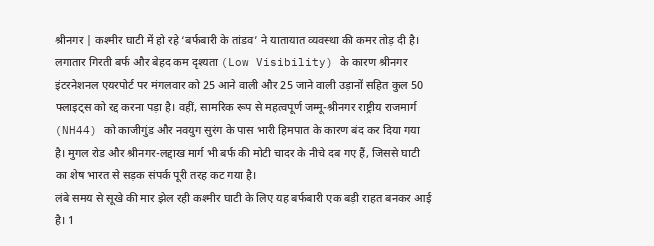श्रीनगर | कश्मीर घाटी में हो रहे ‘बर्फबारी के तांडव’ ने यातायात व्यवस्था की कमर तोड़ दी है। लगातार गिरती बर्फ और बेहद कम दृश्यता (Low Visibility) के कारण श्रीनगर इंटरनेशनल एयरपोर्ट पर मंगलवार को 25 आने वाली और 25 जाने वाली उड़ानों सहित कुल 50 फ्लाइट्स को रद्द करना पड़ा है। वहीं, सामरिक रूप से महत्वपूर्ण जम्मू-श्रीनगर राष्ट्रीय राजमार्ग (NH44) को काजीगुंड और नवयुग सुरंग के पास भारी हिमपात के कारण बंद कर दिया गया है। मुगल रोड और श्रीनगर-लद्दाख मार्ग भी बर्फ की मोटी चादर के नीचे दब गए हैं, जिससे घाटी का शेष भारत से सड़क संपर्क पूरी तरह कट गया है।
लंबे समय से सूखे की मार झेल रही कश्मीर घाटी के लिए यह बर्फबारी एक बड़ी राहत बनकर आई है। 1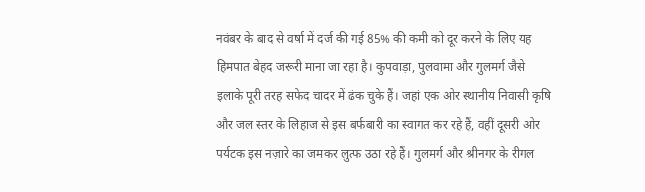नवंबर के बाद से वर्षा में दर्ज की गई 85% की कमी को दूर करने के लिए यह हिमपात बेहद जरूरी माना जा रहा है। कुपवाड़ा, पुलवामा और गुलमर्ग जैसे इलाके पूरी तरह सफेद चादर में ढंक चुके हैं। जहां एक ओर स्थानीय निवासी कृषि और जल स्तर के लिहाज से इस बर्फबारी का स्वागत कर रहे हैं, वहीं दूसरी ओर पर्यटक इस नज़ारे का जमकर लुत्फ उठा रहे हैं। गुलमर्ग और श्रीनगर के रीगल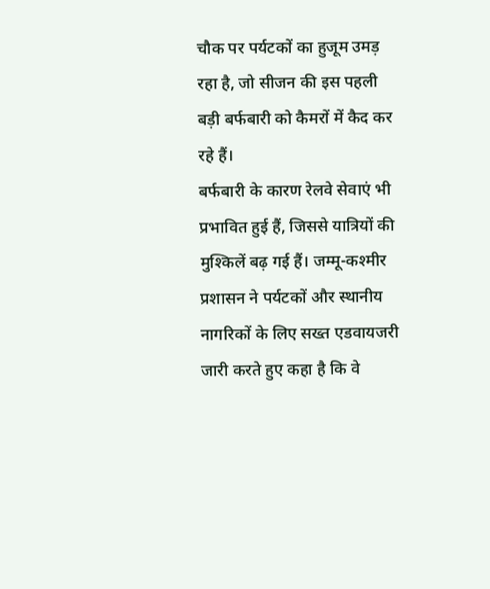चौक पर पर्यटकों का हुजूम उमड़ रहा है, जो सीजन की इस पहली बड़ी बर्फबारी को कैमरों में कैद कर रहे हैं।
बर्फबारी के कारण रेलवे सेवाएं भी प्रभावित हुई हैं, जिससे यात्रियों की मुश्किलें बढ़ गई हैं। जम्मू-कश्मीर प्रशासन ने पर्यटकों और स्थानीय नागरिकों के लिए सख्त एडवायजरी जारी करते हुए कहा है कि वे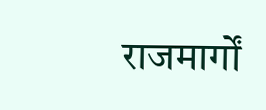राजमार्गों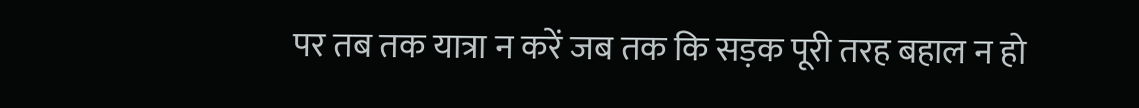पर तब तक यात्रा न करें जब तक कि सड़क पूरी तरह बहाल न हो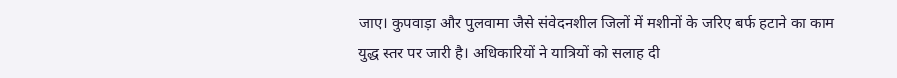जाए। कुपवाड़ा और पुलवामा जैसे संवेदनशील जिलों में मशीनों के जरिए बर्फ हटाने का काम युद्ध स्तर पर जारी है। अधिकारियों ने यात्रियों को सलाह दी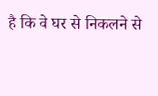है कि वे घर से निकलने से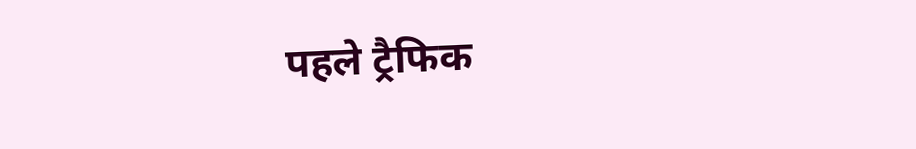पहले ट्रैफिक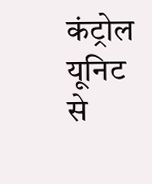कंट्रोल यूनिट से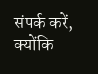संपर्क करें, क्योंकि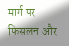मार्ग पर फिसलन और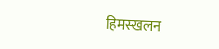हिमस्खलन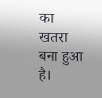का खतरा बना हुआ है।